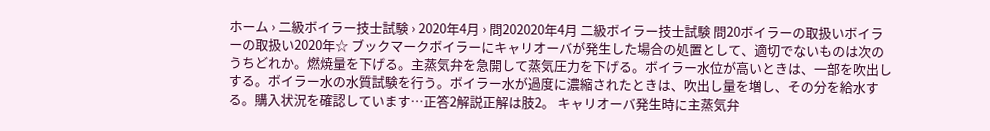ホーム › 二級ボイラー技士試験 › 2020年4月 › 問202020年4月 二級ボイラー技士試験 問20ボイラーの取扱いボイラーの取扱い2020年☆ ブックマークボイラーにキャリオーバが発生した場合の処置として、適切でないものは次のうちどれか。燃焼量を下げる。主蒸気弁を急開して蒸気圧力を下げる。ボイラー水位が高いときは、一部を吹出しする。ボイラー水の水質試験を行う。ボイラー水が過度に濃縮されたときは、吹出し量を増し、その分を給水する。購入状況を確認しています…正答2解説正解は肢2。 キャリオーバ発生時に主蒸気弁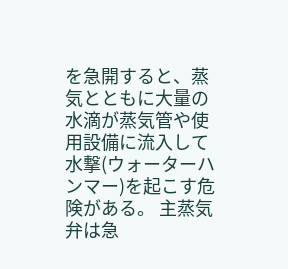を急開すると、蒸気とともに大量の水滴が蒸気管や使用設備に流入して水撃(ウォーターハンマー)を起こす危険がある。 主蒸気弁は急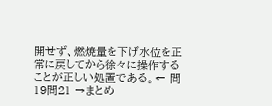開せず、燃焼量を下げ水位を正常に戻してから徐々に操作することが正しい処置である。← 問19問21 →まとめ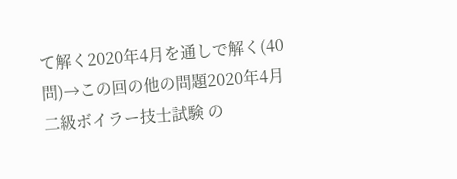て解く2020年4月を通しで解く(40問)→この回の他の問題2020年4月 二級ボイラー技士試験 の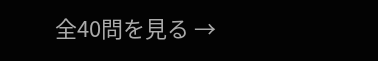全40問を見る →